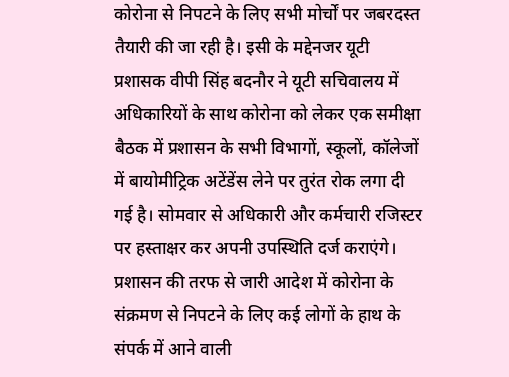कोरोना से निपटने के लिए सभी मोर्चों पर जबरदस्त तैयारी की जा रही है। इसी के मद्देनजर यूटी प्रशासक वीपी सिंह बदनौर ने यूटी सचिवालय में अधिकारियों के साथ कोरोना को लेकर एक समीक्षा बैठक में प्रशासन के सभी विभागों, स्कूलों, कॉलेजों में बायोमीट्रिक अटेंडेंस लेने पर तुरंत रोक लगा दी गई है। सोमवार से अधिकारी और कर्मचारी रजिस्टर पर हस्ताक्षर कर अपनी उपस्थिति दर्ज कराएंगे।
प्रशासन की तरफ से जारी आदेश में कोरोना के संक्रमण से निपटने के लिए कई लोगों के हाथ के संपर्क में आने वाली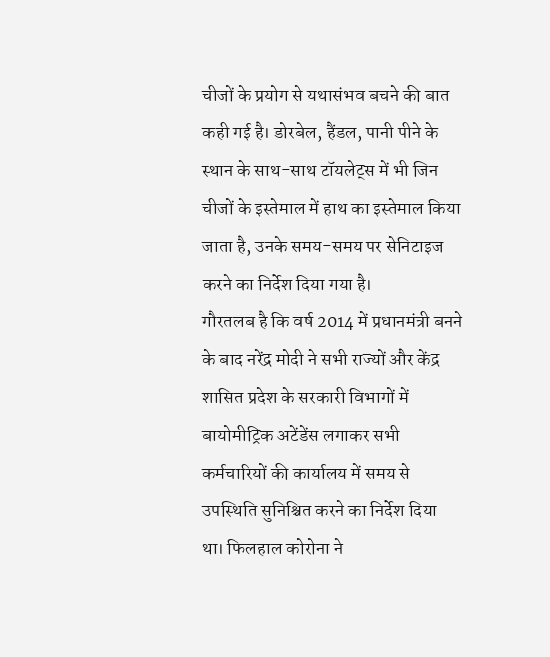चीजों के प्रयोग से यथासंभव बचने की बात कही गई है। डोरबेल, हैंडल, पानी पीने के स्थान के साथ-साथ टॉयलेट्स में भी जिन चीजों के इस्तेमाल में हाथ का इस्तेमाल किया जाता है, उनके समय-समय पर सेनिटाइज करने का निर्देश दिया गया है।
गौरतलब है कि वर्ष 2014 में प्रधानमंत्री बनने के बाद नरेंद्र मोदी ने सभी राज्यों और केंद्र शासित प्रदेश के सरकारी विभागों में बायोमीट्रिक अटेंडेंस लगाकर सभी कर्मचारियों की कार्यालय में समय से उपस्थिति सुनिश्चित करने का निर्देश दिया था। फिलहाल कोरोना ने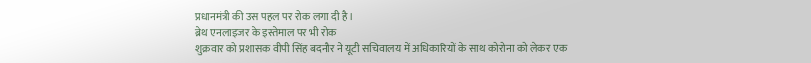प्रधानमंत्री की उस पहल पर रोक लगा दी है।
ब्रेथ एनलाइजर के इस्तेमाल पर भी रोक
शुक्रवार को प्रशासक वीपी सिंह बदनौर ने यूटी सचिवालय में अधिकारियों के साथ कोरोना को लेकर एक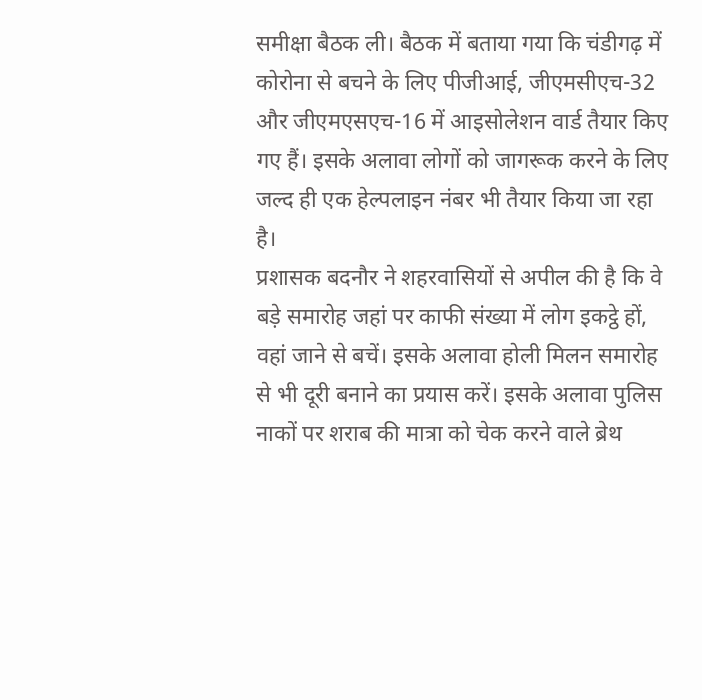समीक्षा बैठक ली। बैठक में बताया गया कि चंडीगढ़ में कोरोना से बचने के लिए पीजीआई, जीएमसीएच-32 और जीएमएसएच-16 में आइसोलेशन वार्ड तैयार किए गए हैं। इसके अलावा लोगों को जागरूक करने के लिए जल्द ही एक हेल्पलाइन नंबर भी तैयार किया जा रहा है।
प्रशासक बदनौर ने शहरवासियों से अपील की है कि वे बड़े समारोह जहां पर काफी संख्या में लोग इकट्ठे हों, वहां जाने से बचें। इसके अलावा होली मिलन समारोह से भी दूरी बनाने का प्रयास करें। इसके अलावा पुलिस नाकों पर शराब की मात्रा को चेक करने वाले ब्रेथ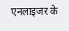एनलाइजर के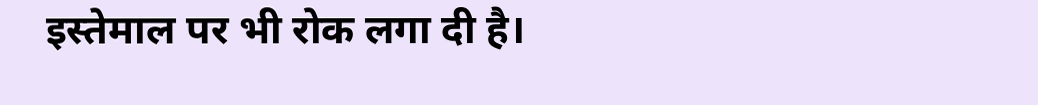इस्तेमाल पर भी रोक लगा दी है।